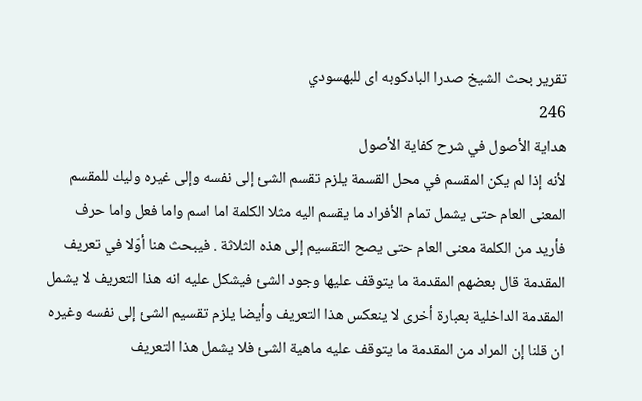تقرير بحث الشيخ صدرا البادكوبه اى للبهسودي
246
هداية الأصول في شرح كفاية الأصول
لأنه إذا لم يكن المقسم في محل القسمة يلزم تقسم الشئ إلى نفسه وإلى غيره وليك للمقسم المعنى العام حتى يشمل تمام الأفراد ما يقسم اليه مثلا الكلمة اما اسم واما فعل واما حرف فأريد من الكلمة معنى العام حتى يصح التقسيم إلى هذه الثلاثة . فيبحث هنا أوّلا في تعريف المقدمة قال بعضهم المقدمة ما يتوقف عليها وجود الشئ فيشكل عليه انه هذا التعريف لا يشمل المقدمة الداخلية بعبارة أخرى لا ينعكس هذا التعريف وأيضا يلزم تقسيم الشئ إلى نفسه وغيره ان قلنا إن المراد من المقدمة ما يتوقف عليه ماهية الشئ فلا يشمل هذا التعريف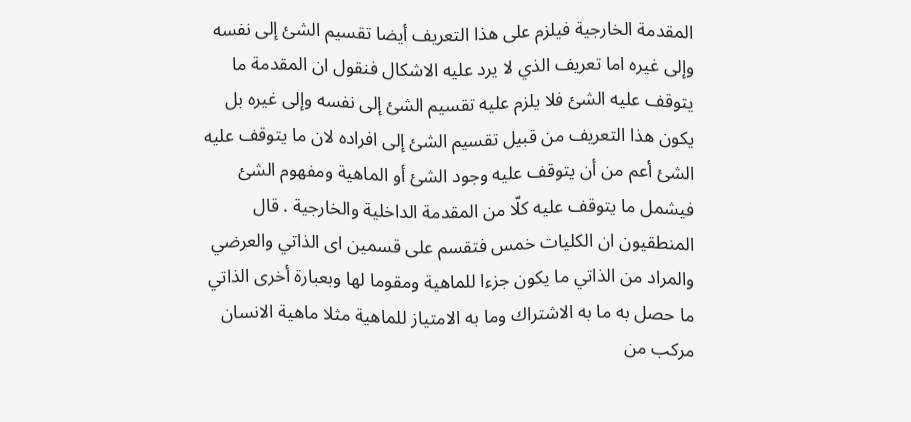المقدمة الخارجية فيلزم على هذا التعريف أيضا تقسيم الشئ إلى نفسه وإلى غيره اما تعريف الذي لا يرد عليه الاشكال فنقول ان المقدمة ما يتوقف عليه الشئ فلا يلزم عليه تقسيم الشئ إلى نفسه وإلى غيره بل يكون هذا التعريف من قبيل تقسيم الشئ إلى افراده لان ما يتوقف عليه الشئ أعم من أن يتوقف عليه وجود الشئ أو الماهية ومفهوم الشئ فيشمل ما يتوقف عليه كلّا من المقدمة الداخلية والخارجية . قال المنطقيون ان الكليات خمس فتقسم على قسمين اى الذاتي والعرضي والمراد من الذاتي ما يكون جزءا للماهية ومقوما لها وبعبارة أخرى الذاتي ما حصل به ما به الاشتراك وما به الامتياز للماهية مثلا ماهية الانسان مركب من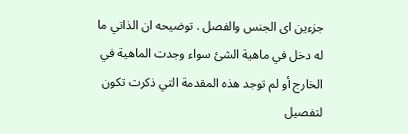جزءين اى الجنس والفصل . توضيحه ان الذاتي ما له دخل في ماهية الشئ سواء وجدت الماهية في الخارج أو لم توجد هذه المقدمة التي ذكرت تكون لتفصيل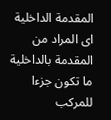المقدمة الداخلية اى المراد من المقدمة بالداخلية ما تكون جزءا للمركب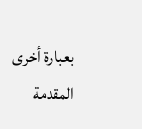بعبارة أخرى المقدمة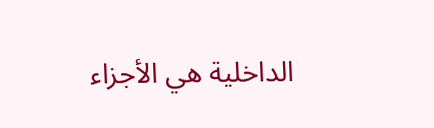الداخلية هي الأجزاء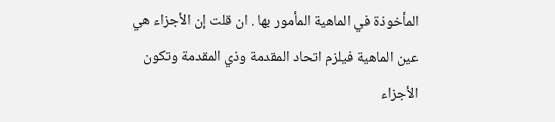المأخوذة في الماهية المأمور بها . ان قلت إن الأجزاء هي عين الماهية فيلزم اتحاد المقدمة وذي المقدمة وتكون الأجزاء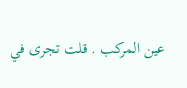عين المركب . قلت تجرى في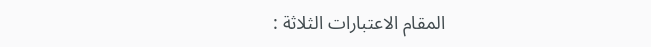المقام الاعتبارات الثلاثة :